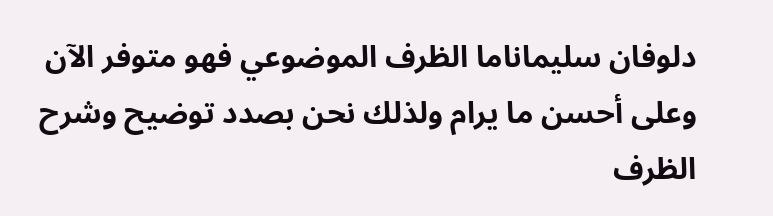دلوفان سليماناما الظرف الموضوعي فهو متوفر الآن وعلى أحسن ما يرام ولذلك نحن بصدد توضيح وشرح الظرف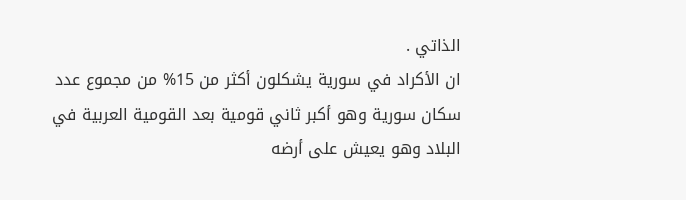الذاتي .
ان الأكراد في سورية يشكلون أكثر من 15% من مجموع عدد سكان سورية وهو أكبر ثاني قومية بعد القومية العربية في البلاد وهو يعيش على أرضه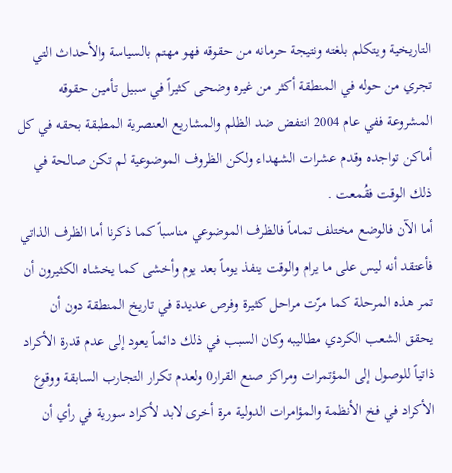التاريخية ويتكلم بلغته ونتيجة حرمانه من حقوقه فهو مهتم بالسياسة والأحداث التي تجري من حوله في المنطقة أكثر من غيره وضحى كثيراً في سبيل تأمين حقوقه المشروعة ففي عام 2004 انتفض ضد الظلم والمشاريع العنصرية المطبقة بحقه في كل أماكن تواجده وقدم عشرات الشهداء ولكن الظروف الموضوعية لم تكن صالحة في ذلك الوقت فقُمعت .
أما الآن فالوضع مختلف تماماً فالظرف الموضوعي مناسباً كما ذكرنا أما الظرف الذاتي فأعتقد أنه ليس على ما يرام والوقت ينفذ يوماً بعد يوم وأخشى كما يخشاه الكثيرون أن تمر هذه المرحلة كما مرّت مراحل كثيرة وفرص عديدة في تاريخ المنطقة دون أن يحقق الشعب الكردي مطاليبه وكان السبب في ذلك دائماً يعود إلى عدم قدرة الأكراد ذاتياً للوصول إلى المؤتمرات ومراكز صنع القرار0 ولعدم تكرار التجارب السابقة ووقوع الأكراد في فخ الأنظمة والمؤامرات الدولية مرة أخرى لابد لأكراد سورية في رأي أن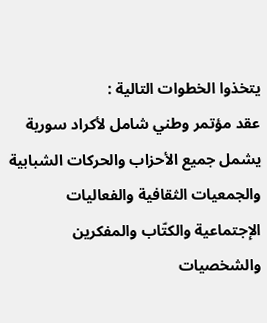يتخذوا الخطوات التالية :
عقد مؤتمر وطني شامل لأكراد سورية يشمل جميع الأحزاب والحركات الشبابية والجمعيات الثقافية والفعاليات الإجتماعية والكتّاب والمفكرين والشخصيات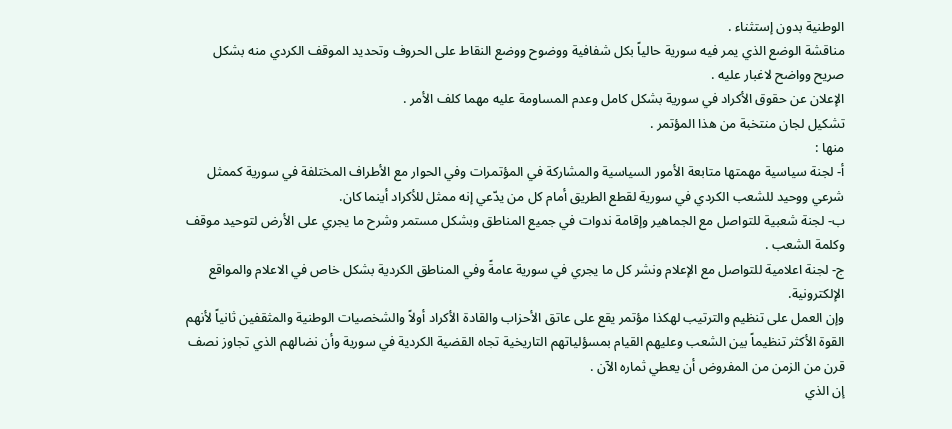الوطنية بدون إستثناء .
مناقشة الوضع الذي يمر فيه سورية حالياً بكل شفافية ووضوح ووضع النقاط على الحروف وتحديد الموقف الكردي منه بشكل صريح وواضح لاغبار عليه .
الإعلان عن حقوق الأكراد في سورية بشكل كامل وعدم المساومة عليه مهما كلف الأمر .
تشكيل لجان منتخبة من هذا المؤتمر .
منها :
أ- لجنة سياسية مهمتها متابعة الأمور السياسية والمشاركة في المؤتمرات وفي الحوار مع الأطراف المختلفة في سورية كممثل شرعي ووحيد للشعب الكردي في سورية لقطع الطريق أمام كل من يدّعي إنه ممثل للأكراد أينما كان.
ب- لجنة شعبية للتواصل مع الجماهير وإقامة ندوات في جميع المناطق وبشكل مستمر وشرح ما يجري على الأرض لتوحيد موقف وكلمة الشعب .
ج- لجنة اعلامية للتواصل مع الإعلام ونشر كل ما يجري في سورية عامةً وفي المناطق الكردية بشكل خاص في الاعلام والمواقع الإلكترونية.
وإن العمل على تنظيم والترتيب لهكذا مؤتمر يقع على عاتق الأحزاب والقادة الأكراد أولاً والشخصيات الوطنية والمثقفين ثانياً لأنهم القوة الأكثر تنظيماً بين الشعب وعليهم القيام بمسؤلياتهم التاريخية تجاه القضية الكردية في سورية وأن نضالهم الذي تجاوز نصف قرن من الزمن من المفروض أن يعطي ثماره الآن .
إن الذي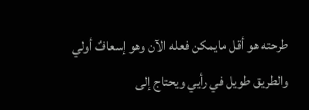طرحته هو أقل مايمكن فعله الآن وهو إسعافٌ أولي والطريق طويل في رأيي ويحتاج إلى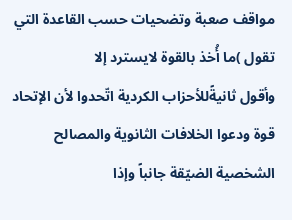مواقف صعبة وتضحيات حسب القاعدة التي تقول )ما أُخذ بالقوة لايسترد إلا
وأقول ثانيةًللأحزاب الكردية اتّحدوا لأن الإتحاد قوة ودعوا الخلافات الثانوية والمصالح الشخصية الضيّقة جانباً وإذا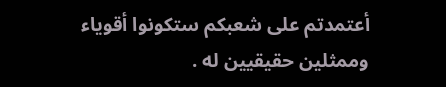أعتمدتم على شعبكم ستكونوا أقوياء وممثلين حقيقيين له .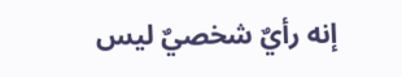إنه رأيٌ شخصيٌ ليس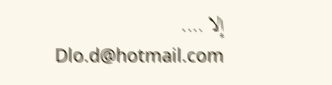إلا ….
Dlo.d@hotmail.com